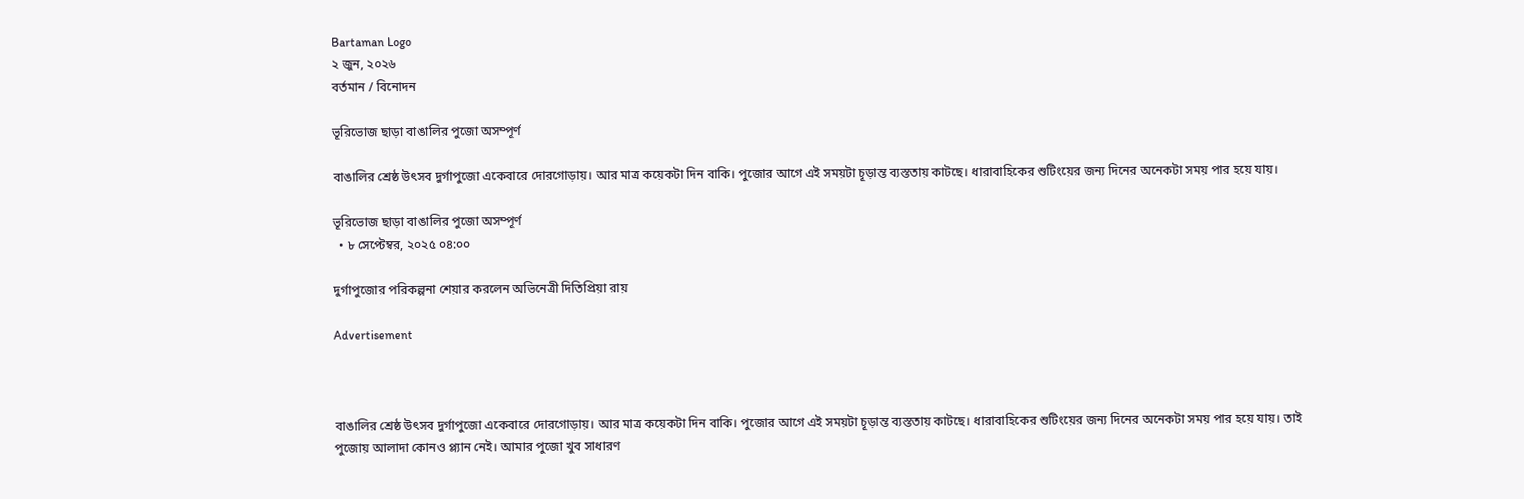Bartaman Logo
২ জুন, ২০২৬
বর্তমান / বিনোদন

ভূরিভোজ ছাড়া বাঙালির পুজো অসম্পূর্ণ

বাঙালির শ্রেষ্ঠ উৎসব দুর্গাপুজো একেবারে দোরগোড়ায়। আর মাত্র কয়েকটা দিন বাকি। পুজোর আগে এই সময়টা চূড়ান্ত ব্যস্ততায় কাটছে। ধারাবাহিকের শুটিংয়ের জন্য দিনের অনেকটা সময় পার হয়ে যায়।

ভূরিভোজ ছাড়া বাঙালির পুজো অসম্পূর্ণ
  • ৮ সেপ্টেম্বর, ২০২৫ ০৪:০০

দুর্গাপুজোর পরিকল্পনা শেয়ার করলেন অভিনেত্রী দিতিপ্রিয়া রায়

Advertisement



বাঙালির শ্রেষ্ঠ উৎসব দুর্গাপুজো একেবারে দোরগোড়ায়। আর মাত্র কয়েকটা দিন বাকি। পুজোর আগে এই সময়টা চূড়ান্ত ব্যস্ততায় কাটছে। ধারাবাহিকের শুটিংয়ের জন্য দিনের অনেকটা সময় পার হয়ে যায়। তাই পুজোয় আলাদা কোনও প্ল্যান নেই। আমার পুজো খুব সাধারণ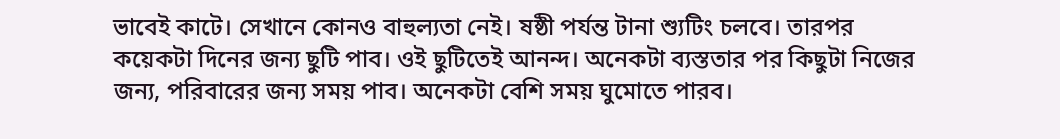ভাবেই কাটে। সেখানে কোনও বাহুল্যতা নেই। ষষ্ঠী পর্যন্ত টানা শ্যুটিং চলবে। তারপর কয়েকটা দিনের জন্য ছুটি পাব। ওই ছুটিতেই আনন্দ। অনেকটা ব্যস্ততার পর কিছুটা নিজের জন্য, পরিবারের জন্য সময় পাব। অনেকটা বেশি সময় ঘুমোতে পারব।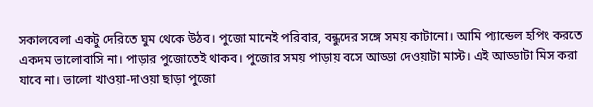সকালবেলা একটু দেরিতে ঘুম থেকে উঠব। পুজো মানেই পরিবার, বন্ধুদের সঙ্গে সময় কাটানো। আমি প্যান্ডেল হপিং করতে একদম ভালোবাসি না। পাড়ার পুজোতেই থাকব। পুজোর সময় পাড়ায় বসে আড্ডা দেওয়াটা মাস্ট। এই আড্ডাটা মিস করা যাবে না। ভালো খাওয়া-দাওয়া ছাড়া পুজো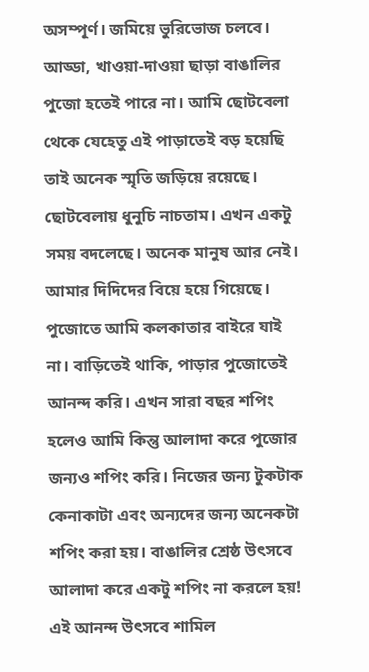অসম্পূর্ণ। জমিয়ে ভুরিভোজ চলবে। আড্ডা, খাওয়া-দাওয়া ছাড়া বাঙালির পুজো হতেই পারে না। আমি ছোটবেলা থেকে যেহেতু এই পাড়াতেই বড় হয়েছি তাই অনেক স্মৃতি জড়িয়ে রয়েছে। ছোটবেলায় ধুনুচি নাচতাম। এখন একটু সময় বদলেছে। অনেক মানুষ আর নেই। আমার দিদিদের বিয়ে হয়ে গিয়েছে। পুজোতে আমি কলকাতার বাইরে যাই না। বাড়িতেই থাকি, পাড়ার পুজোতেই আনন্দ করি। এখন সারা বছর শপিং হলেও আমি কিন্তু আলাদা করে পুজোর জন্যও শপিং করি। নিজের জন্য টুকটাক কেনাকাটা এবং অন্যদের জন্য অনেকটা শপিং করা হয়। বাঙালির শ্রেষ্ঠ উৎসবে আলাদা করে একটু শপিং না করলে হয়! এই আনন্দ উৎসবে শামিল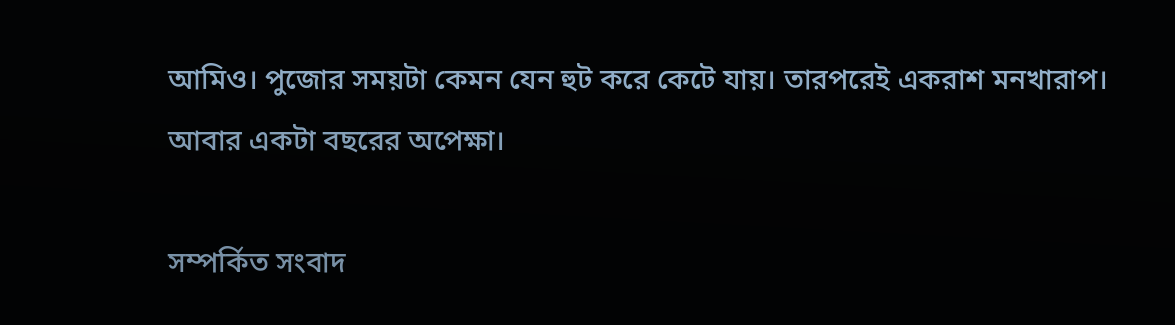আমিও। পুজোর সময়টা কেমন যেন হুট করে কেটে যায়। তারপরেই একরাশ মনখারাপ। আবার একটা বছরের অপেক্ষা।

সম্পর্কিত সংবাদ